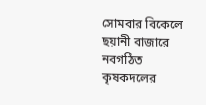সোমবার বিকেলে ছয়ানী বাজারে নবগঠিত কৃষকদলের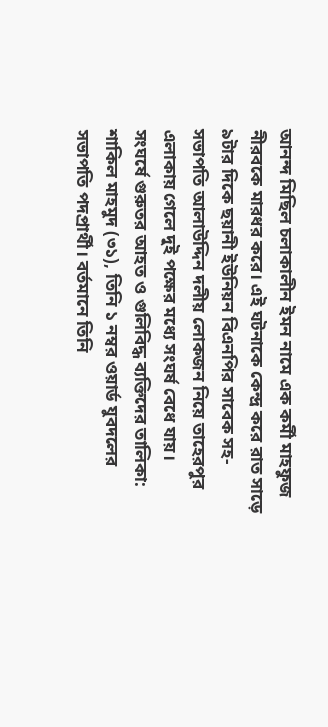আনন্দ মিছিল চলাকালীন ইমন নামে এক কর্মী মাহফুজ নীরবকে মারধর করে। এই ঘটনাকে কেন্দ্র করে রাত সাড়ে ৯টার দিকে ছয়ানী ইউনিয়ন বিএনপির সাবেক সহ-সভাপতি আলাউদ্দিন দলীয় লোকজন নিয়ে তাহেরপুর এলাকায় গেলে দুই পক্ষের মধ্যে সংঘর্ষ বেধে যায়।
সংঘর্ষে গুরুতর আহত ও গুলিবিদ্ধ ব্যক্তিদের তালিকা:
শাকিল মাহমুদ (৩১), তিনি ১ নম্বর ওয়ার্ড যুবদলের সভাপতি পদপ্রার্থী। বর্তমানে তিনি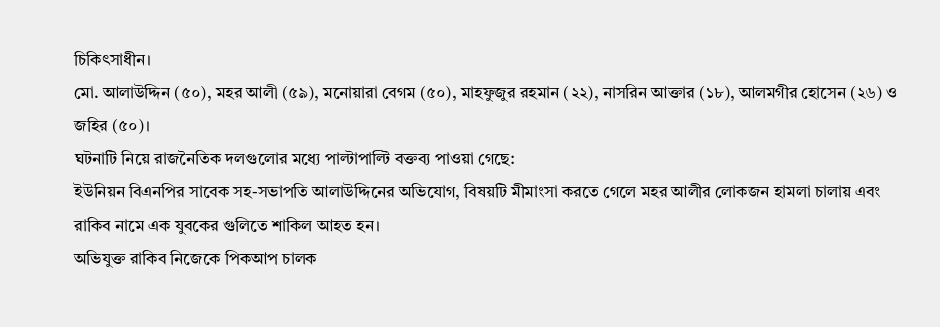চিকিৎসাধীন।
মো. আলাউদ্দিন (৫০), মহর আলী (৫৯), মনোয়ারা বেগম (৫০), মাহফুজুর রহমান (২২), নাসরিন আক্তার (১৮), আলমগীর হোসেন (২৬) ও জহির (৫০)।
ঘটনাটি নিয়ে রাজনৈতিক দলগুলোর মধ্যে পাল্টাপাল্টি বক্তব্য পাওয়া গেছে:
ইউনিয়ন বিএনপির সাবেক সহ-সভাপতি আলাউদ্দিনের অভিযোগ, বিষয়টি মীমাংসা করতে গেলে মহর আলীর লোকজন হামলা চালায় এবং রাকিব নামে এক যুবকের গুলিতে শাকিল আহত হন।
অভিযুক্ত রাকিব নিজেকে পিকআপ চালক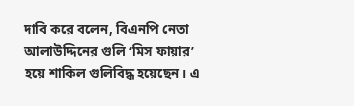দাবি করে বলেন, বিএনপি নেতা আলাউদ্দিনের গুলি ‘মিস ফায়ার’ হয়ে শাকিল গুলিবিদ্ধ হয়েছেন। এ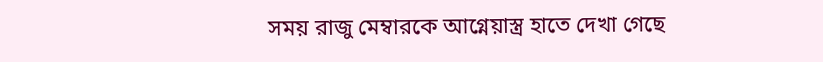সময় রাজু মেম্বারকে আগ্নেয়াস্ত্র হাতে দেখা গেছে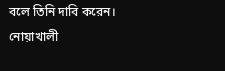বলে তিনি দাবি করেন।
নোয়াখালী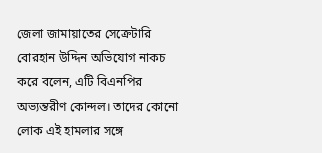জেলা জামায়াতের সেক্রেটারি বোরহান উদ্দিন অভিযোগ নাকচ করে বলেন, এটি বিএনপির অভ্যন্তরীণ কোন্দল। তাদের কোনো লোক এই হামলার সঙ্গে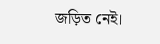জড়িত নেই।